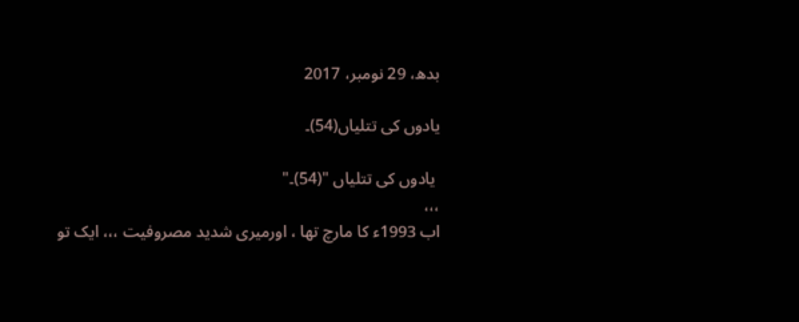بدھ، 29 نومبر، 2017

یادوں کی تتلیاں(54)۔

 یادوں کی تتلیاں "(54)۔"
،،،
اب 1993ء کا مارچ تھا ، اورمیری شدید مصروفیت ،،، ایک تو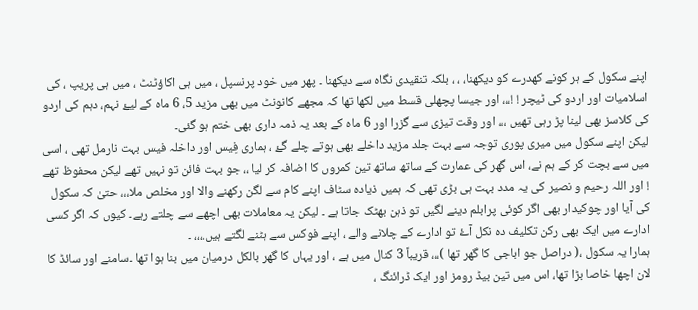اپنے سکول کے ہر کونے کھدرے کو دیکھنا، ، ، بلکہ تنقیدی نگاہ سے دیکھنا ۔ پھر میں خود پرنسپل ، میں ہی اکاؤٹنٹ ، میں ہی پریپ ، کی اسلامیات اور اردو کی ٹیچر ! !،،، اور جیسا پچھلی قسط میں لکھا تھا کہ مجھے کانونٹ میں بھی مزید 5، 6 ماہ کے لیۓ نہم، دہم کی اردو کی کلاسز بھی لینا پڑ رہی تھیں ،،، اور وقت تیزی سے گزرا اور 6 ماہ کے بعد یہ ذمہ داری بھی ختم ہو گئی۔
لیکن اپنے سکول میں میری پوری توجہ سے بہت جلد مزید داخلے بھی ہوتے چلے گۓ ، ہماری فِیس اور داخلہ فیس بہت نارمل تھی ، اسی میں سے بچت کر کے ہم نے، اس گھر کی عمارت کے ساتھ ساتھ تین کمروں کا اضافہ کر لیا ،، جو بہت فائن تو نہیں تھے لیکن محفوظ تھے ! اور اللہ رحیم و نصیر کی یہ مدد بہت ہی بڑی تھی کہ ہمیں ذیادہ سٹاف اپنے کام سے لگن رکھنے والا اور مخلص ملا،،، حتیٰ کہ سکول کی آیا اور چوکیدار بھی اگر کوئی پرابلم دینے لگیں تو ذہن بھٹک جاتا ہے ۔ لیکن یہ معاملات بھی اچھے سے چلتے رہے۔ کیوں کہ اگر کسی ادارے میں ایک بھی رکن تکلیف دہ نکل آۓ تو ادارے کے چلانے والے ، اپنے فوکس سے ہٹنے لگتے ہیں.،،، ۔
ہمارا یہ سکول ،( دراصل جو اباجی کا گھر تھا )،،، قریباً 3 کنال میں ہے ، اور یہاں کا گھر بالکل درمیان میں بنا ہوا تھا ۔سامنے اور سائڈ کا لان اچھا خاصا بڑا تھا، اس میں تین بیڈ رومز اور ایک ڈرائنگ ،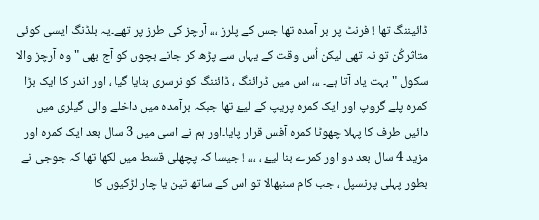ڈائیننگ تھا ! فرنٹ پر بر آمدہ تھا جس کے پلرز ،،، آرچز کی طرز پر تھے۔یہ بلڈنگ ایسی کوئی  متاثرکُن تو نہ تھی لیکن اُس وقت کے یہاں سے پڑھ کر جانے بچوں کو آج بھی "وہ آرچز والا سکول " بہت یاد آتا ہے۔ ،،، اس میں ڈرائنگ ، ڈائننگ کو نرسری بنایا گیا ، اور اندر کا ایک بڑا کمرہ پلے گروپ اور ایک کمرہ پریپ کے لیۓ تھا جبکہ برآمدہ میں داخلے والی گیلری میں دائیں طرف کا پہلا چھوٹا کمرہ آفس قرار پایا۔اور ہم نے اسی میں 3 سال بعد ایک کمرہ اور مزید 4 سال بعد دو اور کمرے بنا لیۓ ، ،،، ! جیسا کہ پچھلی قسط میں لکھا تھا کہ جوجی نے بطور پہلی پرنسپل ، جب کام سنبھالا تو اس کے ساتھ تین یا چار لڑکیوں کا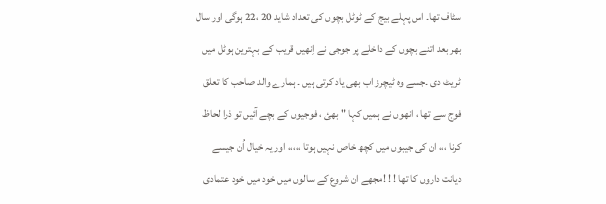سٹاف تھا۔ اس پہلے بیج کے ٹوٹل بچوں کی تعداد شاید 20 ،22 ہوگی اور سال بھر بعد اتنے بچوں کے داخلے پر جوجی نے اِنھیں قریب کے بہترین ہوٹل میں ٹریٹ دی ۔جسے وہ ٹیچرز اب بھی یاد کرتی ہیں ۔ ہمارے والد صاحب کا تعلق فوج سے تھا ، انھوں نے ہمیں کہا " بھئ ، فوجیوں کے بچے آئیں تو ذرا لحاظ کرنا ،،، ان کی جیبوں میں کچھ خاص نہیں ہوتا ،،،،، اور یہ خیال اُن جیسے دیانت داروں کا تھا ! ! !مجھے ان شروع کے سالوں میں خود میں خود عتمادی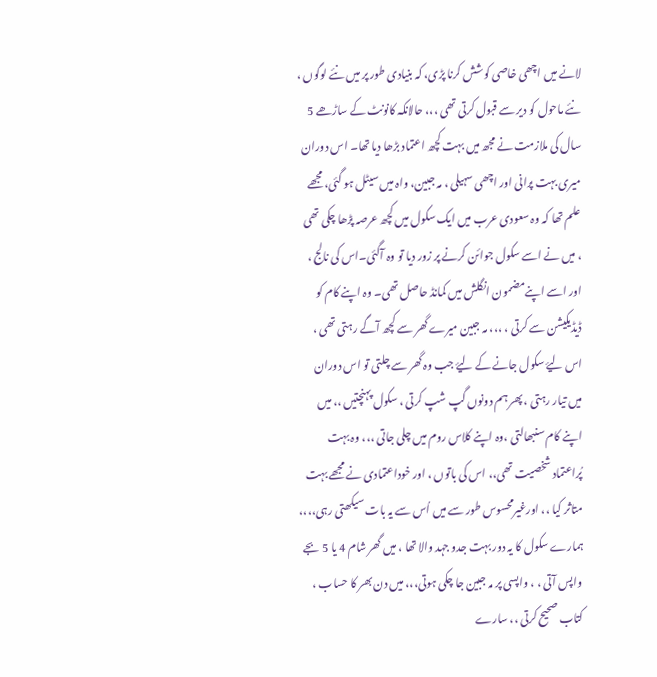لانے میں اچھی خاصی کوشش کرنا پڑی، کہ بنیادی طور پر میں نئے لوگوں ، نئے ماحول کو دیر سے قبول کرتی تھی ،،، حالانکہ کانونٹ کے ساڑھے 5 سال کی ملازمت نے مجھ میں بہت کچھ اعتماد بڑھا دیا تھا۔ اس دوران میری بہت پرانی اور اچھی سہیلی ، مہ جبین، واہ میں سیٹل ہو گئی، مجھے علم تھا کہ وہ سعودی عرب میں ایک سکول میں کچھ عرصہ پڑھا چکی تھی ، میں نے اسے سکول جوائن کرنے پر زور دیا تو وہ آگئی۔اس کی نالج ، اور اسے اپنےمضمون انگلش میں کمانڈ حاصل تھی۔ وہ اپنے کام کو ڈیڈیکیشن سے کرتی ، ،،، مہ جبین میرے گھر سے کچھ آگے رہتی تھی ، اس لیۓ سکول جانے کے لیۓ جب وہ گھر سے چلتی تو اس دوران میں تیار رہتی ، پھر ہم دونوں گپ شپ کرتی ، سکول پہنچتیں ،، میں اپنے کام سنبھالتی ،وہ اپنے کلاس روم میں چلی جاتی ،،، وہ بہت پُراعتماد شخصیت تھی،، اس کی باتوں ، اور خوداعتمادی نے مجھے بہت متاثر کیا ،، اورغیرمحسوس طور سے میں اُس سے یہ بات سیکھتی رہی،،،، ہمارے سکول کا یہ دور بہت جدو جہد والا تھا ، میں گھر شام 4 یا 5 بجے واپس آتی ، ، واپسی پر مہ جبین جا چکی ہوتی،،، میں دن بھر کا حساب ، کتاب صحیح کرتی ،، سارے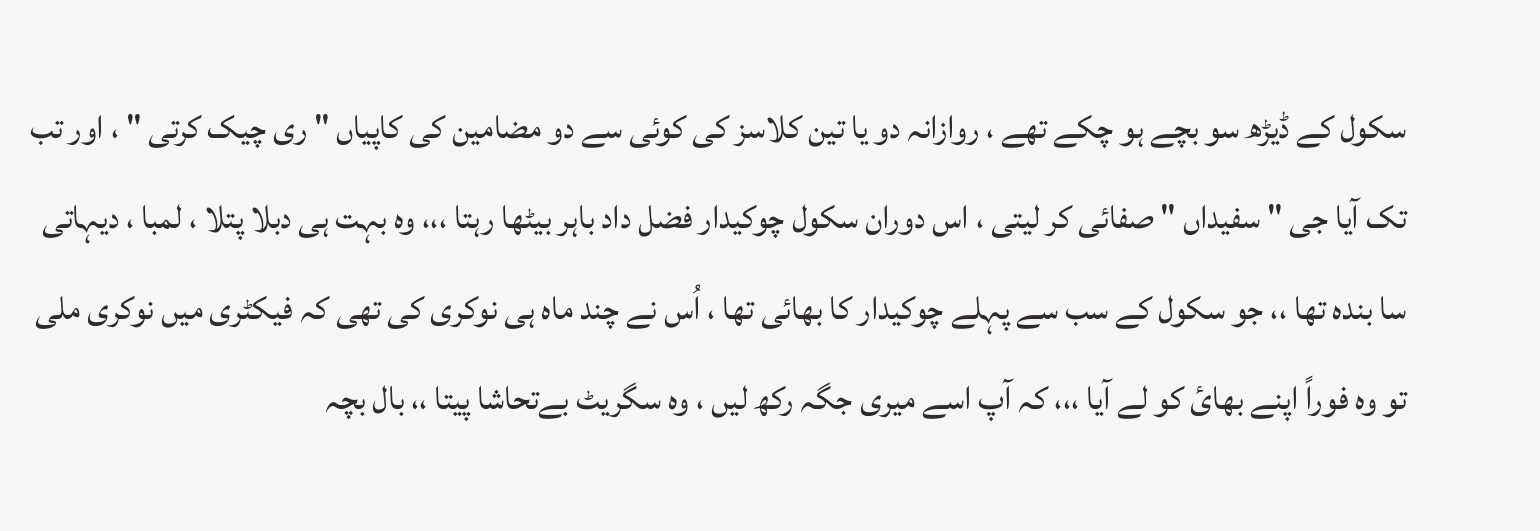سکول کے ڈیڑھ سو بچے ہو چکے تھے ، روازانہ دو یا تین کلاسز کی کوئی سے دو مضامین کی کاپیاں " ری چیک کرتی " ، اور تب تک آیا جی " سفیداں " صفائی کر لیتی ، اس دوران سکول چوکیدار فضل داد باہر بیٹھا رہتا ،،، وہ بہت ہی دبلا پتلا ، لمبا ، دیہاتی سا بندہ تھا ،، جو سکول کے سب سے پہلے چوکیدار کا بھائی تھا ، اُس نے چند ماہ ہی نوکری کی تھی کہ فیکٹری میں نوکری ملی تو وہ فوراً اپنے بھائ کو لے آیا ،،، کہ آپ اسے میری جگہ رکھ لیں ، وہ سگریٹ بےتحاشا پیتا ،، بال بچہ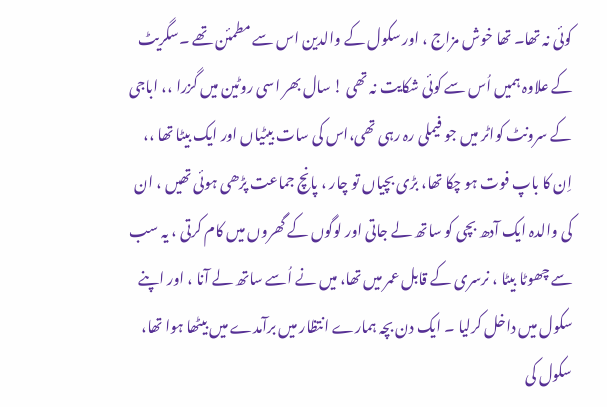کوئی نہ تھا۔ تھا خوش مزاج ، اور سکول کے والدین اس سے مطمئن تھے ۔سگریٹ کے علاوہ ہمیں اُس سے کوئی شکایت نہ تھی ! سال بھر اسی روٹین میں گزرا ،، اباجی کے سرونٹ کواٹر میں جو فیملی رہ رہی تھی،اس کی سات بیٹیاں اور ایک بیٹا تھا ،، اِن کا باپ فوت ہو چکا تھا، بڑی بچیاں تو چار ، پانچ جماعت پڑھی ہوئی تھیں ، ان کی والدہ ایک آدھ بچی کو ساتھ لے جاتی اور لوگوں کے گھروں میں کام کرتی ، یہ سب سے چھوٹا بیٹا ، نرسری کے قابل عمر میں تھا، میں نے اُسے ساتھ لے آنا ، اور اپنے سکول میں داخل کرلیا ۔ ایک دن بچہ ہمارے انتظار میں برآمدے میں بیٹھا ہوا تھا، سکول کی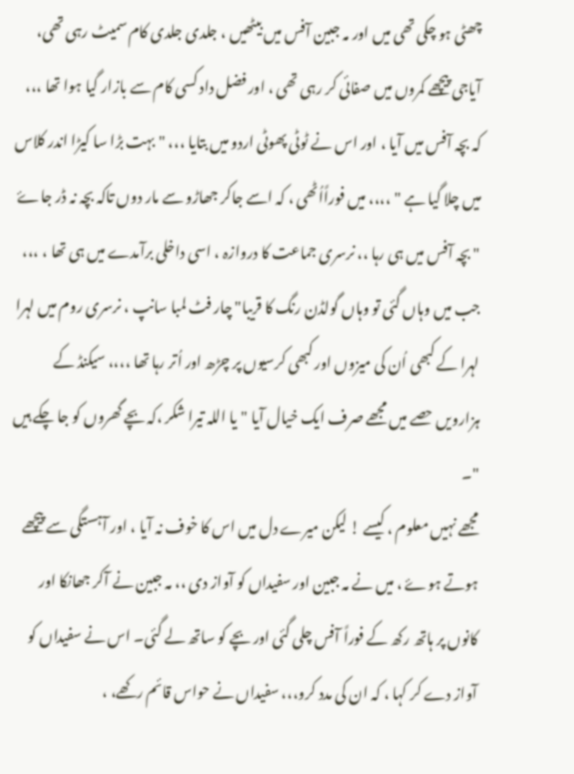چھٹی ہو چکی تھی میں اور مہ جبین آفس میں بیٹھیں ، جلدی جلدی کام سمیٹ رہی تھی، آیاجی پیچھے کمروں میں صفائی کر رہی تھی ، اور فضل داد کسی کام سے بازار گیا ہوا تھا ،،، کہ بچہ آفس میں آیا ، اور اس نے ٹوٹی پھوٹی اردو میں بتایا ،،، " بہت بڑا سا کیڑا اندر کلاس میں چلا گیا ہے " ،،،، میں فوراًاُٹھی ، کہ اسے جاکر جھاڑو سے مار دوں تاکہ بچہ نہ ڈر جاۓ " بچہ آفس میں ہی رہا ،، نرسری جماعت کا دروازہ ، اسی داخلی برآمدے میں ہی تھا ، ،،، جب میں وہاں گئی تو وہاں گولڈن رنگ کا قریبا" چار فٹ لمبا سانپ ، نرسری روم میں لہرا لہرا کے کبھی اُن کی میزوں اور کبھی کرسیوں پر چڑھ اور اُتر رہا تھا ،،،، سیکنڈ کے ہزارویں حصے میں مجھے صرف ایک خیال آیا "یا اللہ تیرا شکر ،کہ بچے گھروں کو جا چکے ہیں "۔
مجھے نہیں معلوم ، کیسے ! لیکن میرے دل میں اس کا خوف نہ آیا ، اور آہستگی سے پیچھے ہوتے ہوۓ ، میں نے مہ جبین اور سفیداں کو آواز دی ،، مہ جبین نے آکر جھانکا اور کانوں پر ہاتھ رکھ کے فوراً آفس چلی گئی اور بچے کو ساتھ لے گئی۔ اس نے سفیداں کو آواز دے کر کہا ، کہ ان کی مدد کرو،،، سفیداں نے حواس قائم رکھے، ،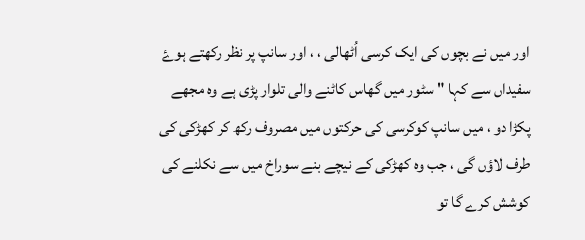اور میں نے بچوں کی ایک کرسی اُٹھالی ، ، اور سانپ پر نظر رکھتے ہوۓ سفیداں سے کہا " سٹور میں گھاس کاٹنے والی تلوار پڑی ہے وہ مجھے پکڑا دو ، میں سانپ کوکرسی کی حرکتوں میں مصروف رکھ کر کھڑکی کی طرف لاؤں گی ، جب وہ کھڑکی کے نیچے بنے سوراخ میں سے نکلنے کی کوشش کرے گا تو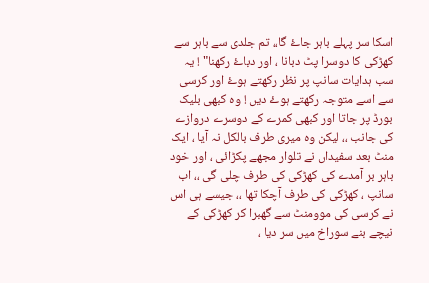اسکا سر پہلے باہر جاۓ گا،، تم جلدی سے باہر سے کھڑکی کا دوسرا پٹ دبانا ، اور دباۓ رکھنا" ! یہ سب ہدایات سانپ پر نظر رکھتے ہوۓ اور کرسی سے اسے متوجہ رکھتے ہوۓ دیں ! وہ کبھی بلیک بورڈ پر جاتا اور کبھی کمرے کے دوسرے دروازے کی جانب ،، لیکن وہ میری طرف بالکل نہ آیا ، ایک منٹ بعد سفیداں نے تلوار مجھے پکڑائی ، اور خود باہر بر آمدے کی کھڑکی کی طرف چلی گی ،، اب سانپ ، کھڑکی کی طرف آچکا تھا ،، جیسے ہی اس نے کرسی کی موومنٹ سے گھبرا کر کھڑکی کے نیچے بنے سوراخ میں سر دیا ،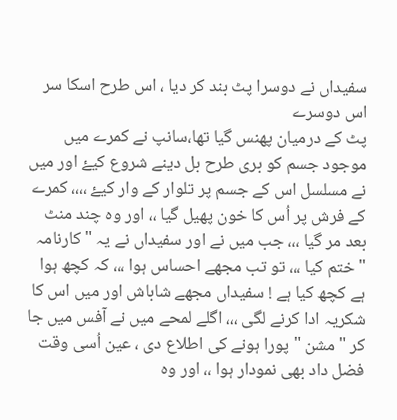سفیداں نے دوسرا پٹ بند کر دیا ، اس طرح اسکا سر اس دوسرے
پٹ کے درمیان پھنس گیا تھا،سانپ نے کمرے میں موجود جسم کو بری طرح بل دینے شروع کیۓ اور میں نے مسلسل اس کے جسم پر تلوار کے وار کیۓ ،،،، کمرے کے فرش پر اُس کا خون پھیل گیا ،، اور وہ چند منٹ بعد مر گیا ،،، جب میں نے اور سفیداں نے یہ " کارنامہ " ختم کیا ،،، تو تب مجھے احساس ہوا ،،، کہ کچھ ہوا ہے کچھ کیا ہے ! سفیداں مجھے شاباش اور میں اس کا شکریہ ادا کرنے لگی ،،، اگلے لمحے میں نے آفس میں جا کر " مشن " پورا ہونے کی اطلاع دی ، عین اُسی وقت فضل داد بھی نمودار ہوا ،، اور وہ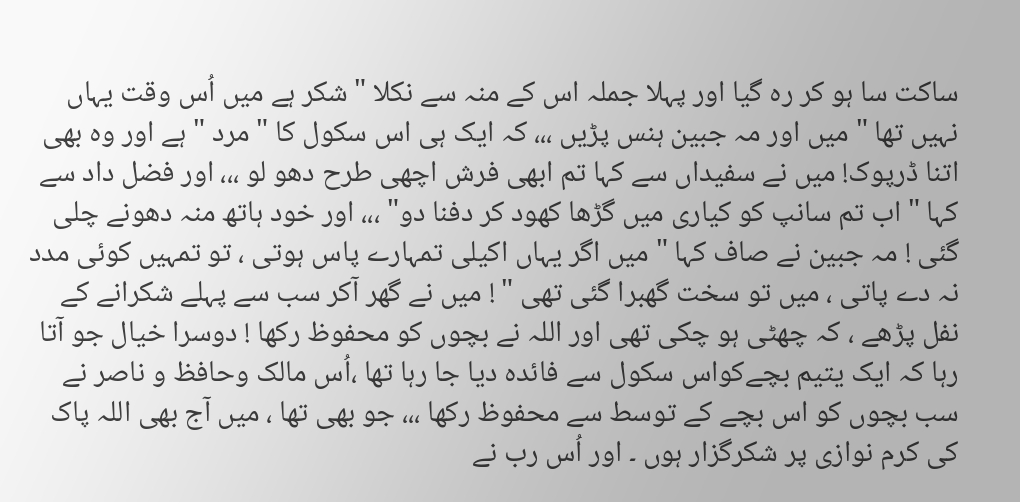ساکت سا ہو کر رہ گیا اور پہلا جملہ اس کے منہ سے نکلا " شکر ہے میں اُس وقت یہاں نہیں تھا " میں اور مہ جبین ہنس پڑیں ،،، کہ ایک ہی اس سکول کا " مرد " ہے اور وہ بھی اتنا ڈرپوک! میں نے سفیداں سے کہا تم ابھی فرش اچھی طرح دھو لو ،،، اور فضل داد سے کہا " اب تم سانپ کو کیاری میں گڑھا کھود کر دفنا دو" ،،، اور خود ہاتھ منہ دھونے چلی گئی ! مہ جبین نے صاف کہا " میں اگر یہاں اکیلی تمہارے پاس ہوتی ، تو تمہیں کوئی مدد نہ دے پاتی ، میں تو سخت گھبرا گئی تھی " ! میں نے گھر آکر سب سے پہلے شکرانے کے نفل پڑھے ، کہ چھٹی ہو چکی تھی اور اللہ نے بچوں کو محفوظ رکھا ! دوسرا خیال جو آتا رہا کہ ایک یتیم بچےکواس سکول سے فائدہ دیا جا رہا تھا ،اُس مالک وحافظ و ناصر نے سب بچوں کو اس بچے کے توسط سے محفوظ رکھا ،،، جو بھی تھا ، میں آج بھی اللہ پاک کی کرم نوازی پر شکرگزار ہوں ۔ اور اُس رب نے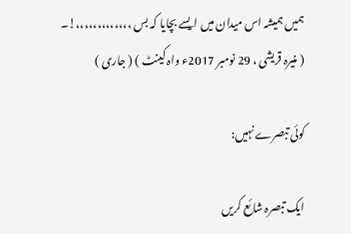ہمیں ہمیشہ اس میدان میں ایسے بچایا کہ بس ،،،،،،،،،،،،،!۔
( منیرہ قریشی ، 29 نومبر 2017ء واہ کینٹ ) ( جاری )

کوئی تبصرے نہیں:

ایک تبصرہ شائع کریں